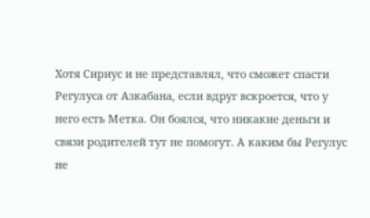Хотя Сириус и не представлял, что сможет спасти Регулуса от Азкабана, если вдруг вскроется, что у него есть Метка. Он боялся, что никакие деньги и связи родителей тут не помогут. А каким бы Регулус не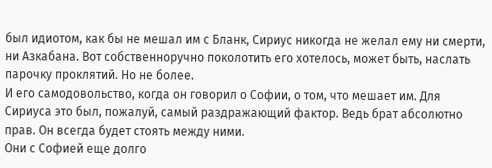был идиотом, как бы не мешал им с Бланк, Сириус никогда не желал ему ни смерти, ни Азкабана. Вот собственноручно поколотить его хотелось, может быть, наслать парочку проклятий. Но не более.
И его самодовольство, когда он говорил о Софии, о том, что мешает им. Для Сириуса это был, пожалуй, самый раздражающий фактор. Ведь брат абсолютно прав. Он всегда будет стоять между ними.
Они с Софией еще долго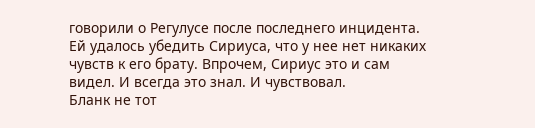говорили о Регулусе после последнего инцидента. Ей удалось убедить Сириуса, что у нее нет никаких чувств к его брату. Впрочем, Сириус это и сам видел. И всегда это знал. И чувствовал.
Бланк не тот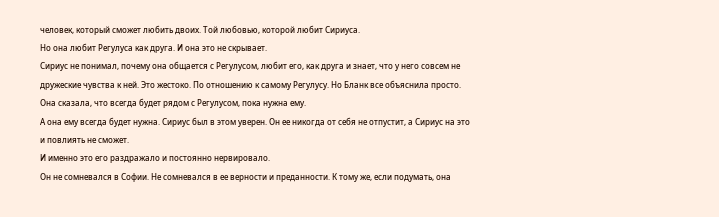человек, который сможет любить двоих. Той любовью, которой любит Сириуса.
Но она любит Регулуса как друга. И она это не скрывает.
Сириус не понимал, почему она общается с Регулусом, любит его, как друга и знает, что у него совсем не дружеские чувства к ней. Это жестоко. По отношению к самому Регулусу. Но Бланк все объяснила просто. Она сказала, что всегда будет рядом с Регулусом, пока нужна ему.
А она ему всегда будет нужна. Сириус был в этом уверен. Он ее никогда от себя не отпустит, а Сириус на это и повлиять не сможет.
И именно это его раздражало и постоянно нервировало.
Он не сомневался в Софии. Не сомневался в ее верности и преданности. К тому же, если подумать, она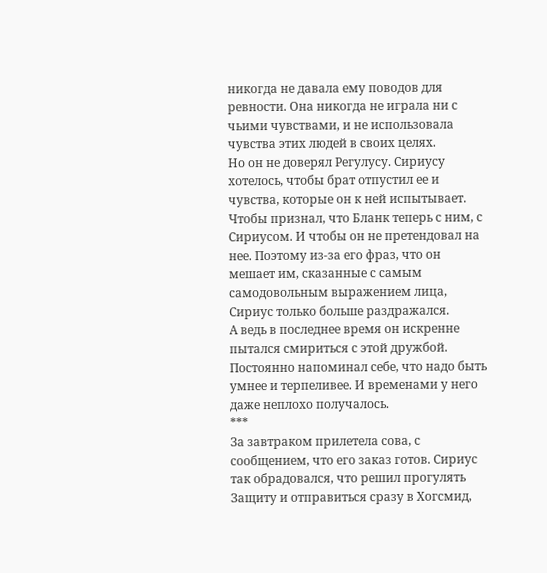никогда не давала ему поводов для ревности. Она никогда не играла ни с чьими чувствами, и не использовала чувства этих людей в своих целях.
Но он не доверял Регулусу. Сириусу хотелось, чтобы брат отпустил ее и чувства, которые он к ней испытывает. Чтобы признал, что Бланк теперь с ним, с Сириусом. И чтобы он не претендовал на нее. Поэтому из-за его фраз, что он мешает им, сказанные с самым самодовольным выражением лица, Сириус только больше раздражался.
А ведь в последнее время он искренне пытался смириться с этой дружбой. Постоянно напоминал себе, что надо быть умнее и терпеливее. И временами у него даже неплохо получалось.
***
За завтраком прилетела сова, с сообщением, что его заказ готов. Сириус так обрадовался, что решил прогулять Защиту и отправиться сразу в Хогсмид,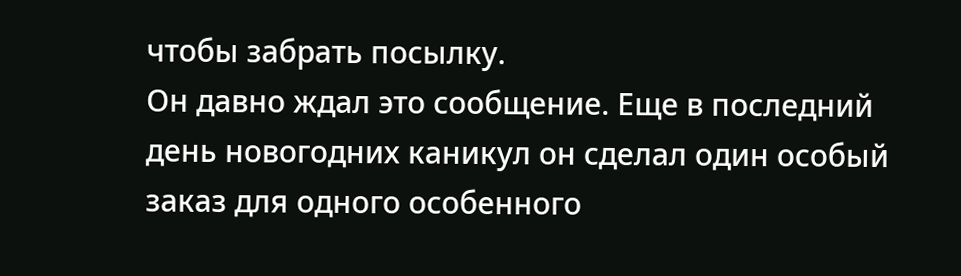чтобы забрать посылку.
Он давно ждал это сообщение. Еще в последний день новогодних каникул он сделал один особый заказ для одного особенного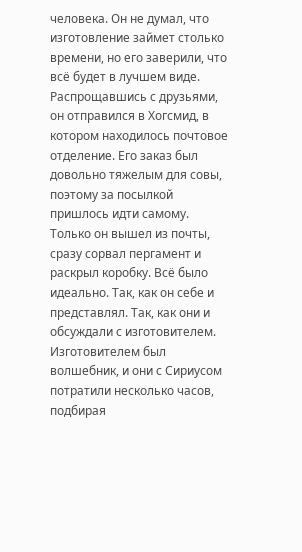человека. Он не думал, что изготовление займет столько времени, но его заверили, что всё будет в лучшем виде.
Распрощавшись с друзьями, он отправился в Хогсмид, в котором находилось почтовое отделение. Его заказ был довольно тяжелым для совы, поэтому за посылкой пришлось идти самому.
Только он вышел из почты, сразу сорвал пергамент и раскрыл коробку. Всё было идеально. Так, как он себе и представлял. Так, как они и обсуждали с изготовителем. Изготовителем был волшебник, и они с Сириусом потратили несколько часов, подбирая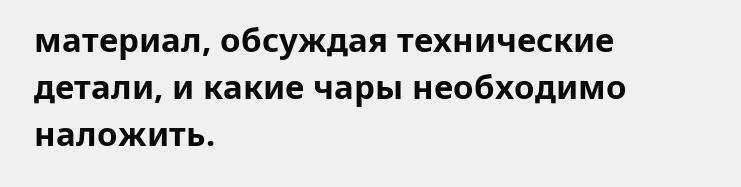материал, обсуждая технические детали, и какие чары необходимо наложить.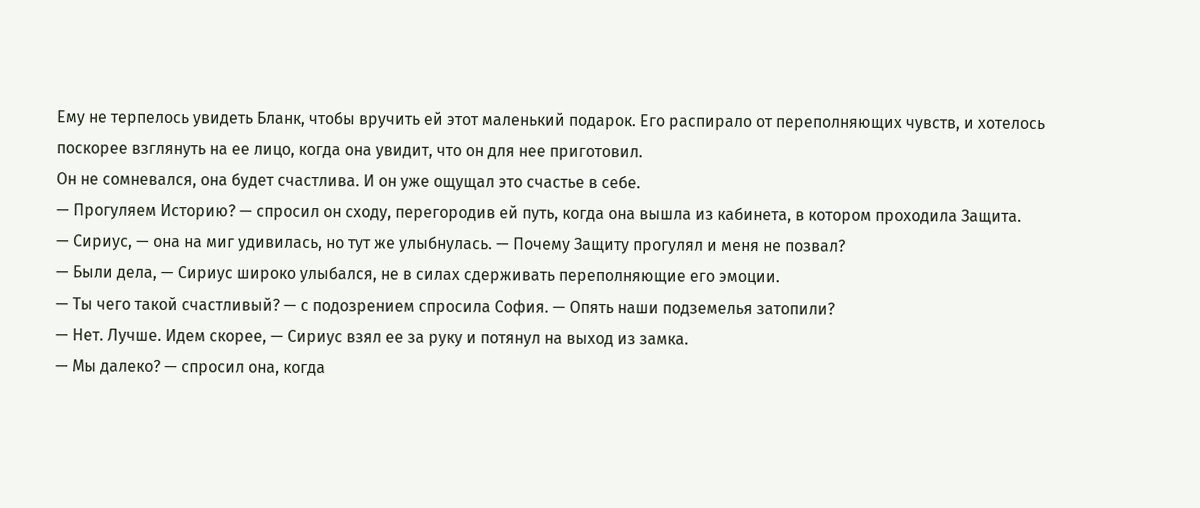Ему не терпелось увидеть Бланк, чтобы вручить ей этот маленький подарок. Его распирало от переполняющих чувств, и хотелось поскорее взглянуть на ее лицо, когда она увидит, что он для нее приготовил.
Он не сомневался, она будет счастлива. И он уже ощущал это счастье в себе.
— Прогуляем Историю? — спросил он сходу, перегородив ей путь, когда она вышла из кабинета, в котором проходила Защита.
— Сириус, — она на миг удивилась, но тут же улыбнулась. — Почему Защиту прогулял и меня не позвал?
— Были дела, — Сириус широко улыбался, не в силах сдерживать переполняющие его эмоции.
— Ты чего такой счастливый? — с подозрением спросила София. — Опять наши подземелья затопили?
— Нет. Лучше. Идем скорее, — Сириус взял ее за руку и потянул на выход из замка.
— Мы далеко? — спросил она, когда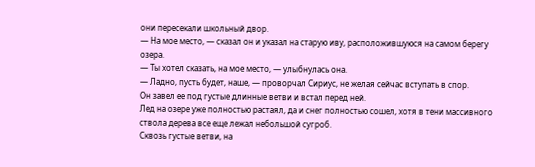они пересекали школьный двор.
— На мое место, — сказал он и указал на старую иву, расположившуюся на самом берегу озера.
— Ты хотел сказать, на мое место, — улыбнулась она.
— Ладно, пусть будет, наше, — проворчал Сириус, не желая сейчас вступать в спор.
Он завел ее под густые длинные ветви и встал перед ней.
Лед на озере уже полностью растаял, да и снег полностью сошел, хотя в тени массивного ствола дерева все еще лежал небольшой сугроб.
Сквозь густые ветви, на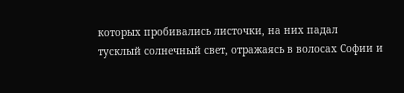которых пробивались листочки, на них падал тусклый солнечный свет, отражаясь в волосах Софии и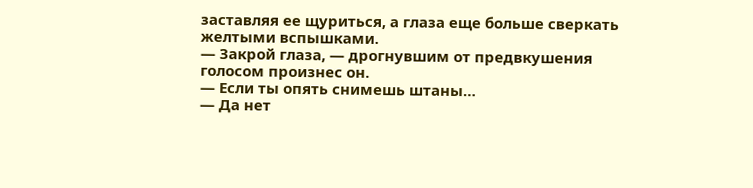заставляя ее щуриться, а глаза еще больше сверкать желтыми вспышками.
— Закрой глаза, — дрогнувшим от предвкушения голосом произнес он.
— Если ты опять снимешь штаны…
— Да нет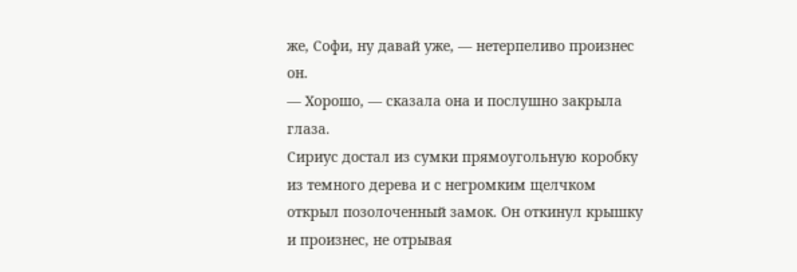же, Софи, ну давай уже, — нетерпеливо произнес он.
— Хорошо, — сказала она и послушно закрыла глаза.
Сириус достал из сумки прямоугольную коробку из темного дерева и с негромким щелчком открыл позолоченный замок. Он откинул крышку и произнес, не отрывая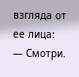взгляда от ее лица:
— Смотри.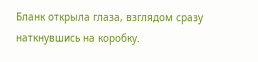Бланк открыла глаза, взглядом сразу наткнувшись на коробку.